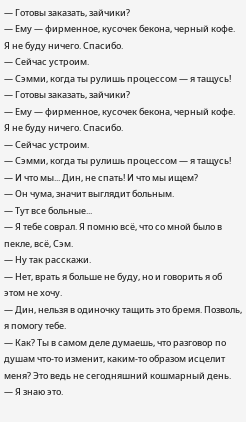— Готовы заказать, зайчики?
— Ему — фирменное, кусочек бекона, черный кофе. Я не буду ничего. Спасибо.
— Сейчас устроим.
— Сэмми, когда ты рулишь процессом — я тащусь!
— Готовы заказать, зайчики?
— Ему — фирменное, кусочек бекона, черный кофе. Я не буду ничего. Спасибо.
— Сейчас устроим.
— Сэмми, когда ты рулишь процессом — я тащусь!
— И что мы... Дин, не спать! И что мы ищем?
— Он чума, значит выглядит больным.
— Тут все больные...
— Я тебе соврал. Я помню всё, что со мной было в пекле, всё, Сэм.
— Ну так расскажи.
— Нет, врать я больше не буду, но и говорить я об этом не хочу.
— Дин, нельзя в одиночку тащить это бремя. Позволь, я помогу тебе.
— Как? Ты в самом деле думаешь, что разговор по душам что-то изменит, каким-то образом исцелит меня? Это ведь не сегодняшний кошмарный день.
— Я знаю это.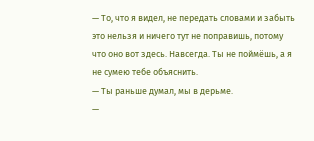— То, что я видел, не передать словами и забыть это нельзя и ничего тут не поправишь, потому что оно вот здесь. Навсегда. Ты не поймёшь, а я не сумею тебе объяснить.
— Ты раньше думал, мы в дерьме.
—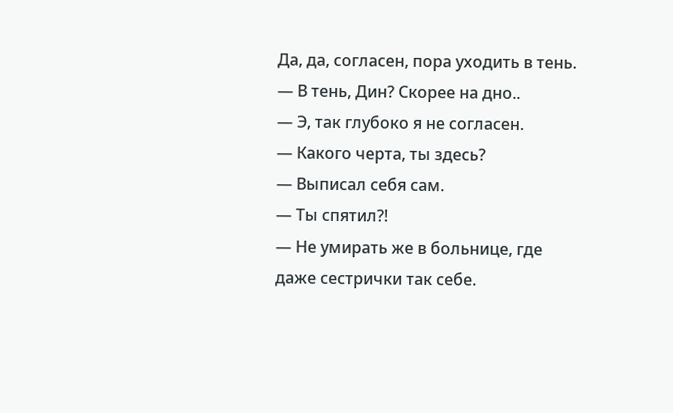Да, да, согласен, пора уходить в тень.
— В тень, Дин? Скорее на дно..
— Э, так глубоко я не согласен.
— Какого черта, ты здесь?
— Выписал себя сам.
— Ты спятил?!
— Не умирать же в больнице, где даже сестрички так себе.